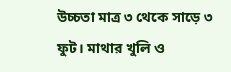উচ্চতা মাত্র ৩ থেকে সাড়ে ৩ ফুট। মাথার খুলি ও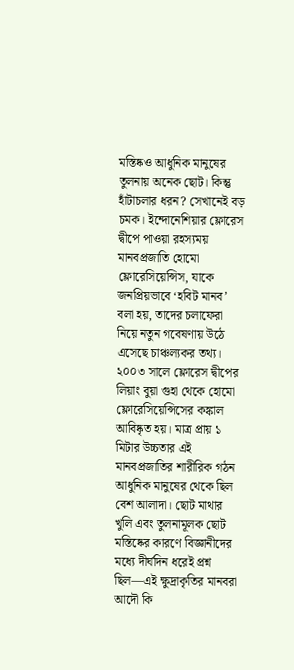মস্তিষ্কও আধুনিক মানুষের তুলনায় অনেক ছোট। কিন্তু হাঁটাচলার ধরন? সেখানেই বড় চমক। ইন্দোনেশিয়ার ফ্লোরেস দ্বীপে পাওয়া রহস্যময় মানবপ্রজাতি হোমো ফ্লোরেসিয়েন্সিস, যাকে জনপ্রিয়ভাবে ‘হবিট মানব’ বলা হয়, তাদের চলাফেরা নিয়ে নতুন গবেষণায় উঠে এসেছে চাঞ্চল্যকর তথ্য। ২০০৩ সালে ফ্লোরেস দ্বীপের লিয়াং বুয়া গুহা থেকে হোমো ফ্লোরেসিয়েন্সিসের কঙ্কাল আবিষ্কৃত হয়। মাত্র প্রায় ১ মিটার উচ্চতার এই মানবপ্রজাতির শারীরিক গঠন আধুনিক মানুষের থেকে ছিল বেশ আলাদা। ছোট মাথার খুলি এবং তুলনামূলক ছোট মস্তিষ্কের কারণে বিজ্ঞানীদের মধ্যে দীর্ঘদিন ধরেই প্রশ্ন ছিল—এই ক্ষুদ্রাকৃতির মানবরা আদৌ কি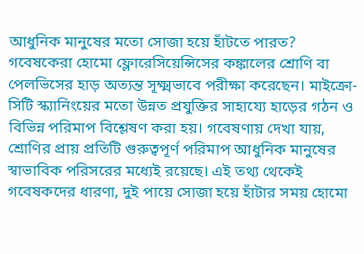আধুনিক মানুষের মতো সোজা হয়ে হাঁটতে পারত?
গবেষকেরা হোমো ফ্লোরেসিয়েন্সিসের কঙ্কালের শ্রোণি বা পেলভিসের হাড় অত্যন্ত সূক্ষ্মভাবে পরীক্ষা করেছেন। মাইক্রো-সিটি স্ক্যানিংয়ের মতো উন্নত প্রযুক্তির সাহায্যে হাড়ের গঠন ও বিভিন্ন পরিমাপ বিশ্লেষণ করা হয়। গবেষণায় দেখা যায়, শ্রোণির প্রায় প্রতিটি গুরুত্বপূর্ণ পরিমাপ আধুনিক মানুষের স্বাভাবিক পরিসরের মধ্যেই রয়েছে। এই তথ্য থেকেই গবেষকদের ধারণা, দুই পায়ে সোজা হয়ে হাঁটার সময় হোমো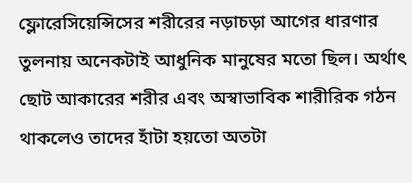ফ্লোরেসিয়েন্সিসের শরীরের নড়াচড়া আগের ধারণার তুলনায় অনেকটাই আধুনিক মানুষের মতো ছিল। অর্থাৎ ছোট আকারের শরীর এবং অস্বাভাবিক শারীরিক গঠন থাকলেও তাদের হাঁটা হয়তো অতটা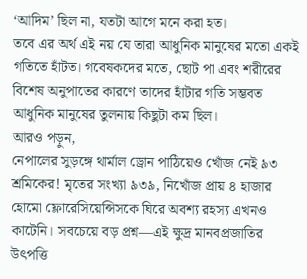‘আদিম’ ছিল না, যতটা আগে মনে করা হত।
তবে এর অর্থ এই নয় যে তারা আধুনিক মানুষের মতো একই গতিতে হাঁটত। গবেষকদের মতে, ছোট পা এবং শরীরের বিশেষ অনুপাতের কারণে তাদের হাঁটার গতি সম্ভবত আধুনিক মানুষের তুলনায় কিছুটা কম ছিল।
আরও পড়ুন,
নেপালের সুড়ঙ্গে থার্মাল ড্রোন পাঠিয়েও খোঁজ নেই ৯৩ শ্রমিকের! মৃতের সংখ্যা ৯৩৯, নিখোঁজ প্রায় ৪ হাজার
হোমো ফ্লোরেসিয়েন্সিসকে ঘিরে অবশ্য রহস্য এখনও কাটেনি। সবচেয়ে বড় প্রশ্ন—এই ক্ষুদ্র মানবপ্রজাতির উৎপত্তি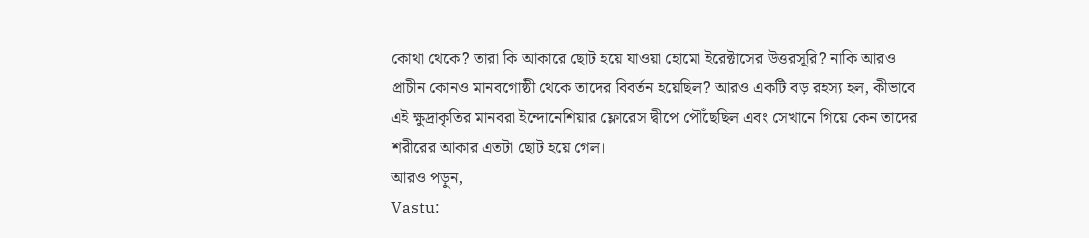কোথা থেকে? তারা কি আকারে ছোট হয়ে যাওয়া হোমো ইরেক্টাসের উত্তরসূরি? নাকি আরও প্রাচীন কোনও মানবগোষ্ঠী থেকে তাদের বিবর্তন হয়েছিল? আরও একটি বড় রহস্য হল, কীভাবে এই ক্ষুদ্রাকৃতির মানবরা ইন্দোনেশিয়ার ফ্লোরেস দ্বীপে পৌঁছেছিল এবং সেখানে গিয়ে কেন তাদের শরীরের আকার এতটা ছোট হয়ে গেল।
আরও পড়ুন,
Vastu: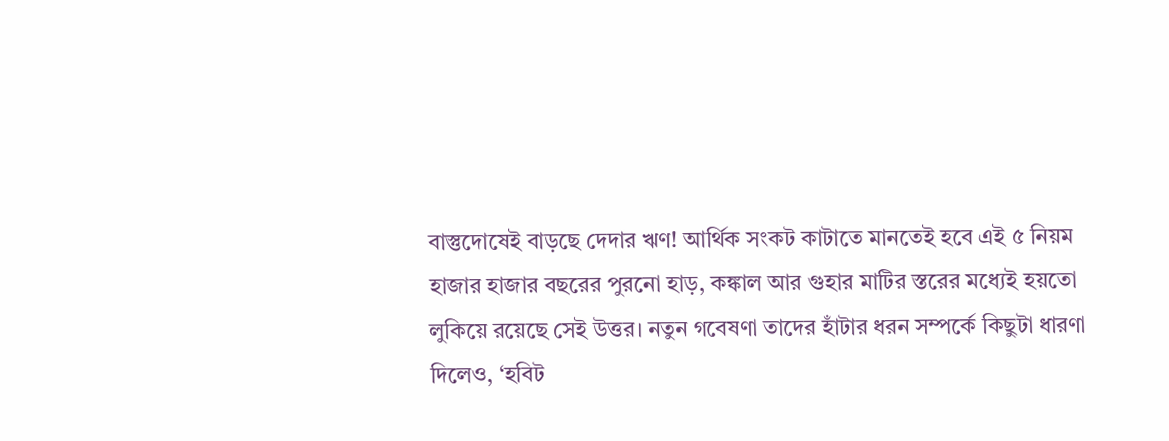বাস্তুদোষেই বাড়ছে দেদার ঋণ! আর্থিক সংকট কাটাতে মানতেই হবে এই ৫ নিয়ম
হাজার হাজার বছরের পুরনো হাড়, কঙ্কাল আর গুহার মাটির স্তরের মধ্যেই হয়তো লুকিয়ে রয়েছে সেই উত্তর। নতুন গবেষণা তাদের হাঁটার ধরন সম্পর্কে কিছুটা ধারণা দিলেও, ‘হবিট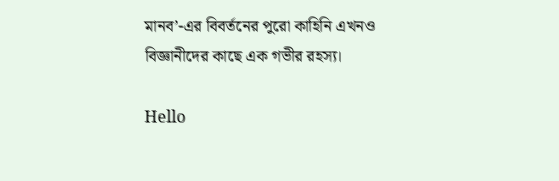মানব’-এর বিবর্তনের পুরো কাহিনি এখনও বিজ্ঞানীদের কাছে এক গভীর রহস্য।

Hello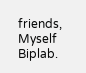friends, Myself Biplab.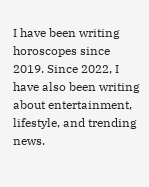I have been writing horoscopes since 2019. Since 2022, I have also been writing about entertainment, lifestyle, and trending news.